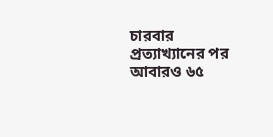চারবার প্রত্যাখ্যানের পর আবারও ৬৫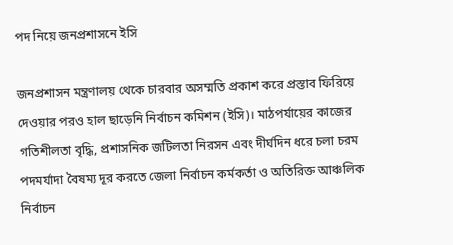পদ নিয়ে জনপ্রশাসনে ইসি

জনপ্রশাসন মন্ত্রণালয় থেকে চারবার অসম্মতি প্রকাশ করে প্রস্তাব ফিরিয়ে দেওয়ার পরও হাল ছাড়েনি নির্বাচন কমিশন (ইসি)। মাঠপর্যায়ের কাজের গতিশীলতা বৃদ্ধি, প্রশাসনিক জটিলতা নিরসন এবং দীর্ঘদিন ধরে চলা চরম পদমর্যাদা বৈষম্য দূর করতে জেলা নির্বাচন কর্মকর্তা ও অতিরিক্ত আঞ্চলিক নির্বাচন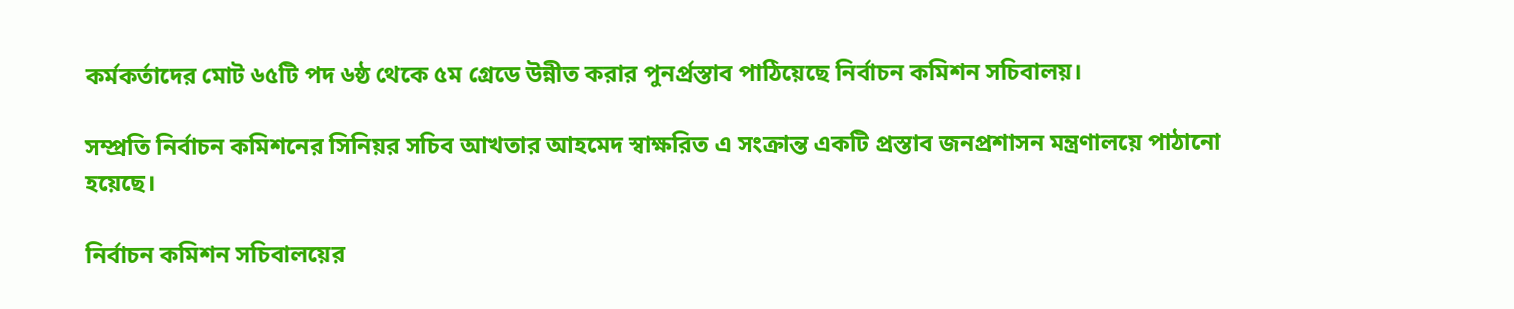কর্মকর্তাদের মোট ৬৫টি পদ ৬ষ্ঠ থেকে ৫ম গ্রেডে উন্নীত করার পুনর্প্রস্তাব পাঠিয়েছে নির্বাচন কমিশন সচিবালয়।

সম্প্রতি নির্বাচন কমিশনের সিনিয়র সচিব আখতার আহমেদ স্বাক্ষরিত এ সংক্রান্ত একটি প্রস্তাব জনপ্রশাসন মন্ত্রণালয়ে পাঠানো হয়েছে।

নির্বাচন কমিশন সচিবালয়ের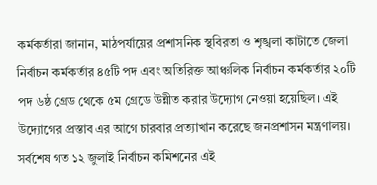কর্মকর্তারা জানান, মাঠপর্যায়ের প্রশাসনিক স্থবিরতা ও শৃঙ্খলা কাটাতে জেলা নির্বাচন কর্মকর্তার ৪৫টি পদ এবং অতিরিক্ত আঞ্চলিক নির্বাচন কর্মকর্তার ২০টি পদ ৬ষ্ঠ গ্রেড থেকে ৫ম গ্রেডে উন্নীত করার উদ্যোগ নেওয়া হয়েছিল। এই উদ্যোগের প্রস্তাব এর আগে চারবার প্রত্যাখান করেছে জনপ্রশাসন মন্ত্রণালয়। সর্বশেষ গত ১২ জুলাই নির্বাচন কমিশনের এই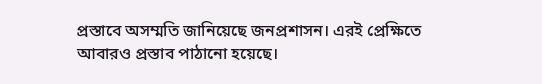প্রস্তাবে অসম্মতি জানিয়েছে জনপ্রশাসন। এরই প্রেক্ষিতে আবারও প্রস্তাব পাঠানো হয়েছে।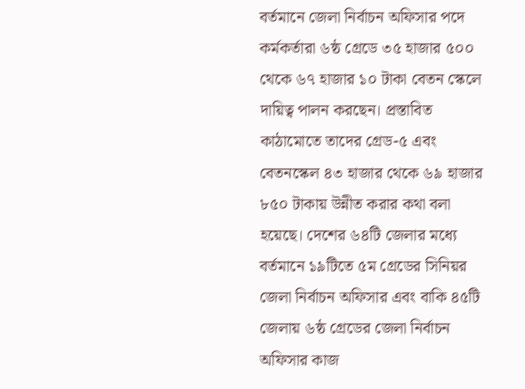বর্তমানে জেলা নির্বাচন অফিসার পদে কর্মকর্তারা ৬ষ্ঠ গ্রেডে ৩৫ হাজার ৫০০ থেকে ৬৭ হাজার ১০ টাকা বেতন স্কেলে দায়িত্ব পালন করছেন। প্রস্তাবিত কাঠামোতে তাদের গ্রেড-৫ এবং বেতনস্কেল ৪৩ হাজার থেকে ৬৯ হাজার ৮৫০ টাকায় উন্নীত করার কথা বলা হয়েছে। দেশের ৬৪টি জেলার মধ্যে বর্তমানে ১৯টিতে ৫ম গ্রেডের সিনিয়র জেলা নির্বাচন অফিসার এবং বাকি ৪৫টি জেলায় ৬ষ্ঠ গ্রেডের জেলা নির্বাচন অফিসার কাজ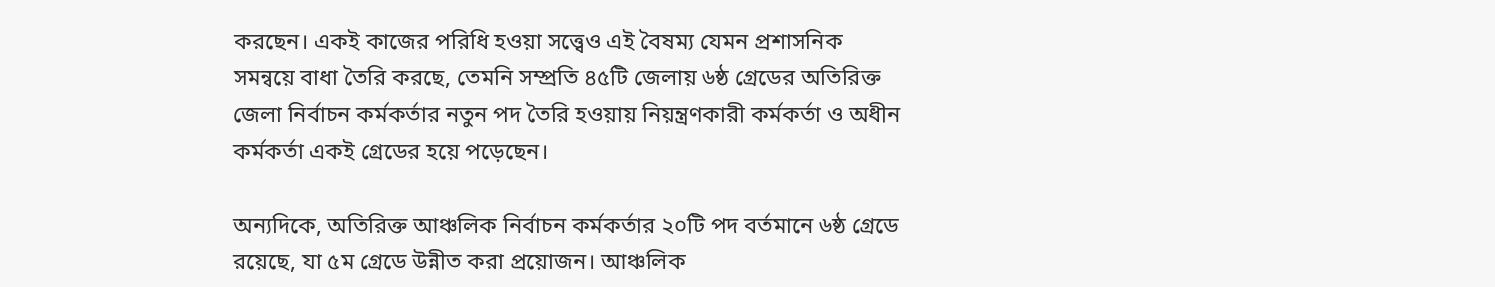করছেন। একই কাজের পরিধি হওয়া সত্ত্বেও এই বৈষম্য যেমন প্রশাসনিক সমন্বয়ে বাধা তৈরি করছে, তেমনি সম্প্রতি ৪৫টি জেলায় ৬ষ্ঠ গ্রেডের অতিরিক্ত জেলা নির্বাচন কর্মকর্তার নতুন পদ তৈরি হওয়ায় নিয়ন্ত্রণকারী কর্মকর্তা ও অধীন কর্মকর্তা একই গ্রেডের হয়ে পড়েছেন।

অন্যদিকে, অতিরিক্ত আঞ্চলিক নির্বাচন কর্মকর্তার ২০টি পদ বর্তমানে ৬ষ্ঠ গ্রেডে রয়েছে, যা ৫ম গ্রেডে উন্নীত করা প্রয়োজন। আঞ্চলিক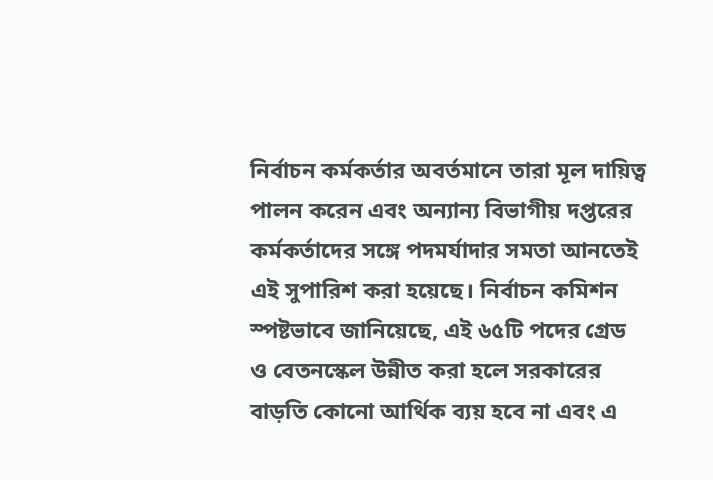নির্বাচন কর্মকর্তার অবর্তমানে তারা মূল দায়িত্ব পালন করেন এবং অন্যান্য বিভাগীয় দপ্তরের কর্মকর্তাদের সঙ্গে পদমর্যাদার সমতা আনতেই এই সুপারিশ করা হয়েছে। নির্বাচন কমিশন স্পষ্টভাবে জানিয়েছে, এই ৬৫টি পদের গ্রেড ও বেতনস্কেল উন্নীত করা হলে সরকারের বাড়তি কোনো আর্থিক ব্যয় হবে না এবং এ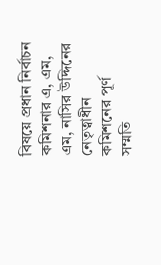বিষয়ে প্রধান নির্বাচন কমিশনার এ, এম, এম, নাসির উদ্দিনের নেতৃত্বাধীন কমিশনের পূর্ণ সম্মতি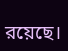রয়েছে।